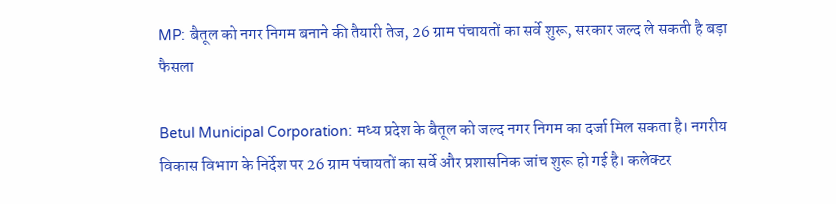MP: बैतूल को नगर निगम बनाने की तैयारी तेज, 26 ग्राम पंचायतों का सर्वे शुरू, सरकार जल्द ले सकती है बड़ा फैसला

Betul Municipal Corporation: मध्य प्रदेश के बैतूल को जल्द नगर निगम का दर्जा मिल सकता है। नगरीय विकास विभाग के निर्देश पर 26 ग्राम पंचायतों का सर्वे और प्रशासनिक जांच शुरू हो गई है। कलेक्टर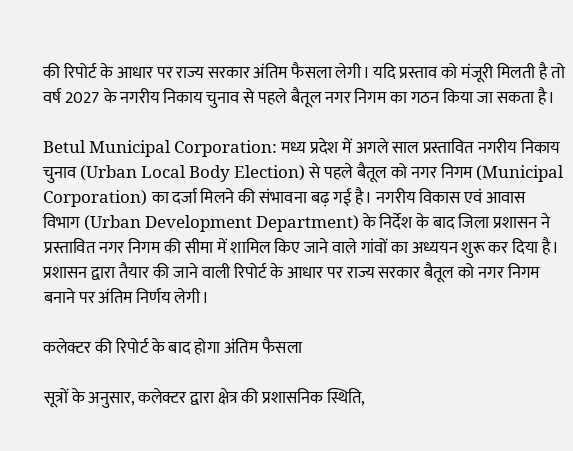की रिपोर्ट के आधार पर राज्य सरकार अंतिम फैसला लेगी। यदि प्रस्ताव को मंजूरी मिलती है तो वर्ष 2027 के नगरीय निकाय चुनाव से पहले बैतूल नगर निगम का गठन किया जा सकता है।

Betul Municipal Corporation: मध्य प्रदेश में अगले साल प्रस्तावित नगरीय निकाय चुनाव (Urban Local Body Election) से पहले बैतूल को नगर निगम (Municipal Corporation) का दर्जा मिलने की संभावना बढ़ गई है। नगरीय विकास एवं आवास विभाग (Urban Development Department) के निर्देश के बाद जिला प्रशासन ने प्रस्तावित नगर निगम की सीमा में शामिल किए जाने वाले गांवों का अध्ययन शुरू कर दिया है। प्रशासन द्वारा तैयार की जाने वाली रिपोर्ट के आधार पर राज्य सरकार बैतूल को नगर निगम बनाने पर अंतिम निर्णय लेगी।

कलेक्टर की रिपोर्ट के बाद होगा अंतिम फैसला

सूत्रों के अनुसार, कलेक्टर द्वारा क्षेत्र की प्रशासनिक स्थिति,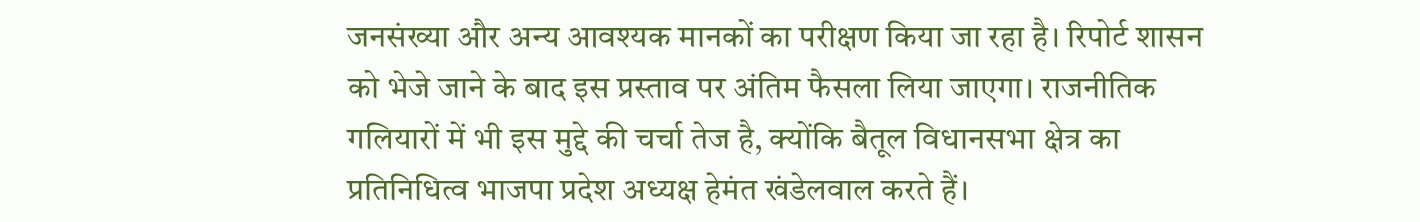जनसंख्या और अन्य आवश्यक मानकों का परीक्षण किया जा रहा है। रिपोर्ट शासन को भेजे जाने के बाद इस प्रस्ताव पर अंतिम फैसला लिया जाएगा। राजनीतिक गलियारों में भी इस मुद्दे की चर्चा तेज है, क्योंकि बैतूल विधानसभा क्षेत्र का प्रतिनिधित्व भाजपा प्रदेश अध्यक्ष हेमंत खंडेलवाल करते हैं।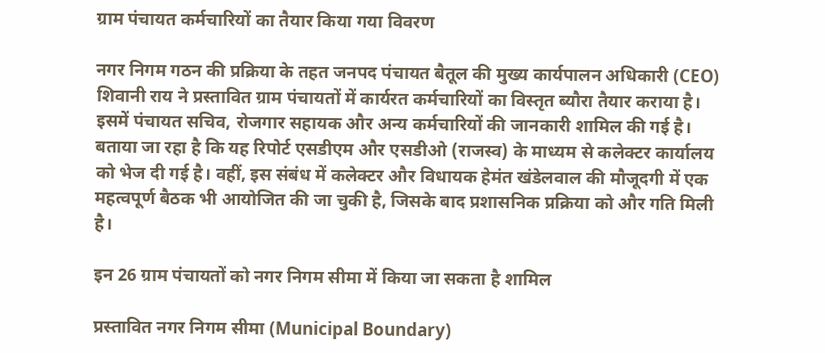ग्राम पंचायत कर्मचारियों का तैयार किया गया विवरण

नगर निगम गठन की प्रक्रिया के तहत जनपद पंचायत बैतूल की मुख्य कार्यपालन अधिकारी (CEO) शिवानी राय ने प्रस्तावित ग्राम पंचायतों में कार्यरत कर्मचारियों का विस्तृत ब्यौरा तैयार कराया है। इसमें पंचायत सचिव, रोजगार सहायक और अन्य कर्मचारियों की जानकारी शामिल की गई है। बताया जा रहा है कि यह रिपोर्ट एसडीएम और एसडीओ (राजस्व) के माध्यम से कलेक्टर कार्यालय को भेज दी गई है। वहीं, इस संबंध में कलेक्टर और विधायक हेमंत खंडेलवाल की मौजूदगी में एक महत्वपूर्ण बैठक भी आयोजित की जा चुकी है, जिसके बाद प्रशासनिक प्रक्रिया को और गति मिली है।

इन 26 ग्राम पंचायतों को नगर निगम सीमा में किया जा सकता है शामिल

प्रस्तावित नगर निगम सीमा (Municipal Boundary)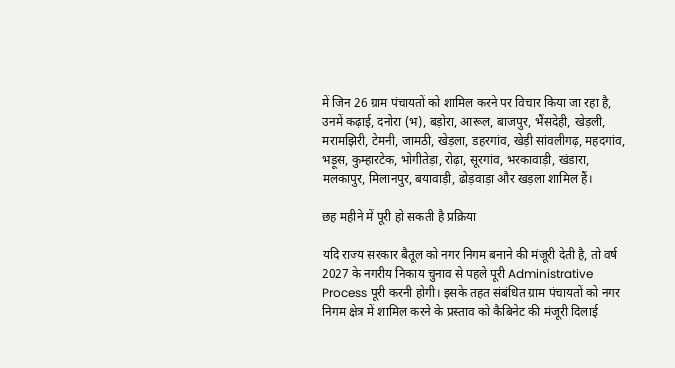में जिन 26 ग्राम पंचायतों को शामिल करने पर विचार किया जा रहा है, उनमें कढ़ाई, दनोरा (भ), बड़ोरा, आरूल, बाजपुर, भैंसदेही, खेड़ली, मरामझिरी, टेमनी, जामठी, खेड़ला, डहरगांव, खेड़ी सांवलीगढ़, महदगांव, भड़ूस, कुम्हारटेक, भोगीतेड़ा, रोढ़ा, सूरगांव, भरकावाड़ी, खंडारा, मलकापुर, मिलानपुर, बयावाड़ी, ढोड़वाड़ा और खड़ला शामिल हैं।

छह महीने में पूरी हो सकती है प्रक्रिया

यदि राज्य सरकार बैतूल को नगर निगम बनाने की मंजूरी देती है, तो वर्ष 2027 के नगरीय निकाय चुनाव से पहले पूरी Administrative Process पूरी करनी होगी। इसके तहत संबंधित ग्राम पंचायतों को नगर निगम क्षेत्र में शामिल करने के प्रस्ताव को कैबिनेट की मंजूरी दिलाई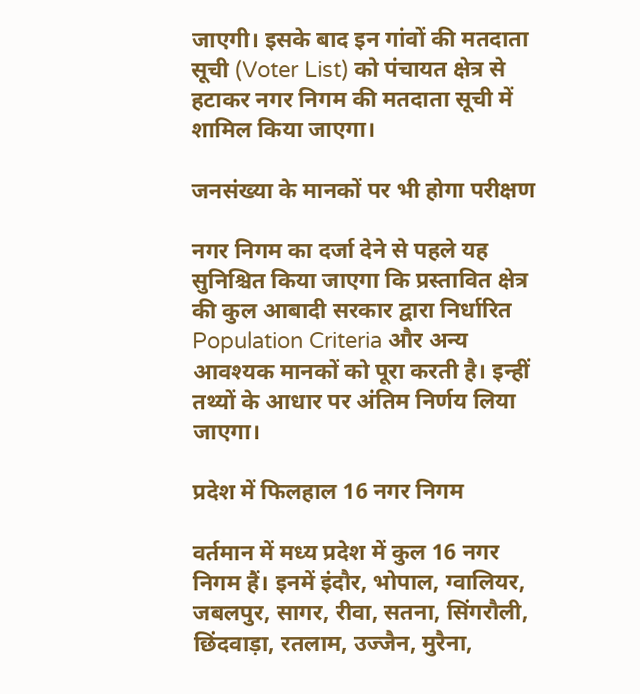जाएगी। इसके बाद इन गांवों की मतदाता सूची (Voter List) को पंचायत क्षेत्र से हटाकर नगर निगम की मतदाता सूची में शामिल किया जाएगा।

जनसंख्या के मानकों पर भी होगा परीक्षण

नगर निगम का दर्जा देने से पहले यह सुनिश्चित किया जाएगा कि प्रस्तावित क्षेत्र की कुल आबादी सरकार द्वारा निर्धारित Population Criteria और अन्य आवश्यक मानकों को पूरा करती है। इन्हीं तथ्यों के आधार पर अंतिम निर्णय लिया जाएगा।

प्रदेश में फिलहाल 16 नगर निगम

वर्तमान में मध्य प्रदेश में कुल 16 नगर निगम हैं। इनमें इंदौर, भोपाल, ग्वालियर, जबलपुर, सागर, रीवा, सतना, सिंगरौली, छिंदवाड़ा, रतलाम, उज्जैन, मुरैना,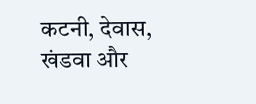कटनी, देवास, खंडवा और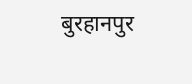बुरहानपुर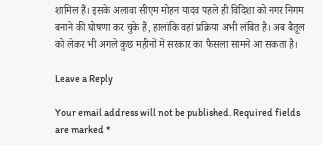शामिल हैं। इसके अलावा सीएम मोहन यादव पहले ही विदिशा को नगर निगम बनाने की घोषणा कर चुके हैं, हालांकि वहां प्रक्रिया अभी लंबित है। अब बैतूल को लेकर भी अगले कुछ महीनों में सरकार का फैसला सामने आ सकता है।

Leave a Reply

Your email address will not be published. Required fields are marked *